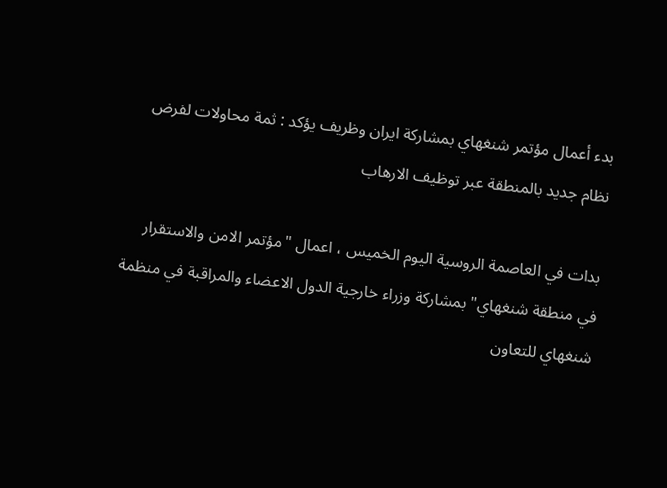بدء أعمال مؤتمر شنغهاي بمشاركة ايران وظريف يؤكد : ثمة محاولات لفرض نظام جديد بالمنطقة عبر توظيف الارهاب

بدات في العاصمة الروسية اليوم الخميس ، اعمال "مؤتمر الامن والاستقرار في منطقة شنغهاي" بمشاركة وزراء خارجية الدول الاعضاء والمراقبة في منظمة شنغهاي للتعاون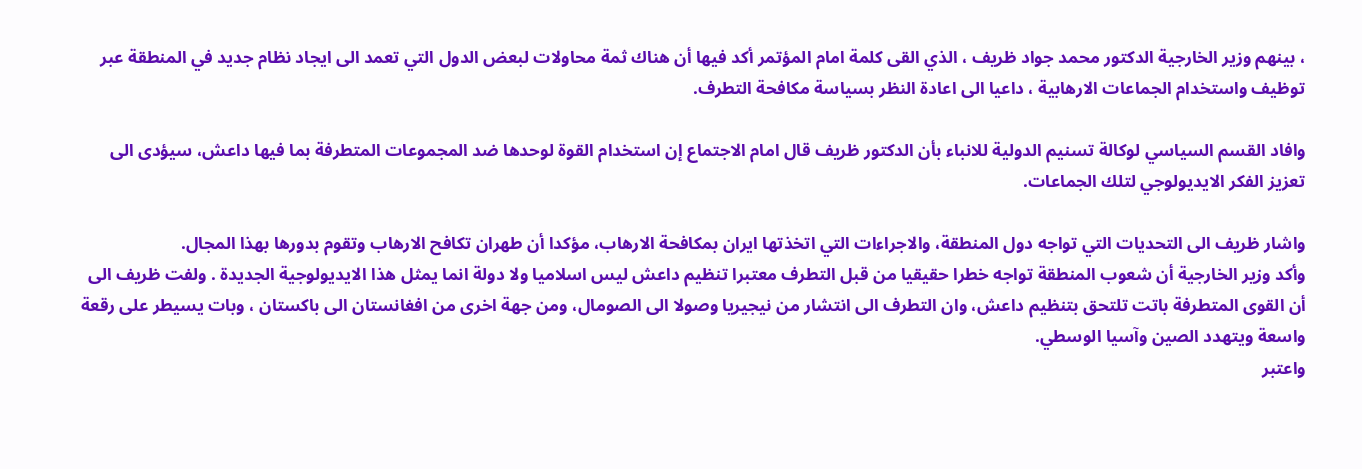، بينهم وزير الخارجية الدكتور محمد جواد ظريف ، الذي القى كلمة امام المؤتمر أكد فيها أن هناك ثمة محاولات لبعض الدول التي تعمد الى ايجاد نظام جديد في المنطقة عبر توظيف واستخدام الجماعات الارهابية ، داعيا الى اعادة النظر بسياسة مكافحة التطرف.

وافاد القسم السياسي لوكالة تسنيم الدولية للانباء بأن الدكتور ظريف قال امام الاجتماع إن استخدام القوة لوحدها ضد المجموعات المتطرفة بما فيها داعش، سيؤدى الى تعزيز الفكر الايديولوجي لتلك الجماعات.

واشار ظريف الى التحديات التي تواجه دول المنطقة، والاجراءات التي اتخذتها ايران بمكافحة الارهاب، مؤكدا أن طهران تكافح الارهاب وتقوم بدورها بهذا المجال.
وأكد وزير الخارجية أن شعوب المنطقة تواجه خطرا حقيقيا من قبل التطرف معتبرا تنظيم داعش ليس اسلاميا ولا دولة انما يمثل هذا الايديولوجية الجديدة . ولفت ظريف الى أن القوى المتطرفة باتت تلتحق بتنظيم داعش، وان التطرف الى انتشار من نيجيريا وصولا الى الصومال، ومن جهة اخرى من افغانستان الى باكستان ، وبات يسيطر على رقعة واسعة ويتهدد الصين وآسيا الوسطي.
واعتبر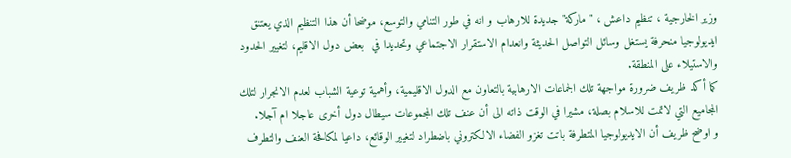وزير الخارجية ، تنظيم داعش ، "ماركة" جديدة للارهاب و انه في طور التنامي والتوسع، موضحا أن هذا التنظيم الذي يعتنق ايديولوجيا منحرفة يستغل وسائل التواصل الحديثة وانعدام الاستقرار الاجتماعي وتحديدا في  بعض دول الاقليم، لتغيير الحدود والاستيلاء على المنطقة.
كما أكد ظريف ضرورة مواجهة تلك الجماعات الارهابية بالتعاون مع الدول الاقليمية، وأهمية توعية الشباب لعدم الانجرار لتلك المجاميع التي لاتمت للاسلام بصلة، مشيرا في الوقت ذاته الى أن عنف تلك المجموعات سيطال دول أخرى عاجلا ام آجلا.
و اوضح ظريف أن الايديولوجيا المتطرفة باتت تغزو الفضاء الالكتروني باضطراد لتغيير الوقائع، داعيا لمكافحة العنف والتطرف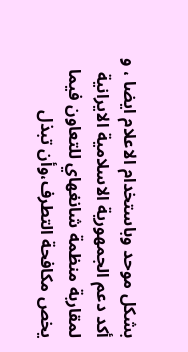بشكل موحد وباستخدام الاعلام ايضا ، و أكد دعم الجمهورية الاسلامية الايرانية لمقاربة منظمة شانغهاي للتعاون فيما يخص مكافحة التطرف،وأن تبذل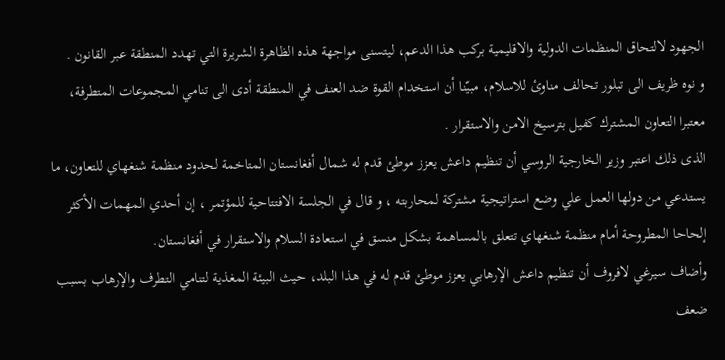الجهود لالتحاق المنظمات الدولية والاقليمية بركب هذا الدعم، ليتسنى مواجهة هذه الظاهرة الشريرة التي تهدد المنطقة عبر القانون .
و نوه ظريف الى تبلور تحالف مناوئ للاسلام، مبيّنا أن استخدام القوة ضد العنف في المنطقة أدى الى تنامي المجموعات المتطرفة، معتبرا التعاون المشترك كفيل بترسيخ الامن والاستقرار .
الذى ذلك اعتبر وزير الخارجية الروسي أن تنظيم داعش يعزز موطئ قدم له شمال أفغانستان المتاخمة لحدود منظمة شنغهاي للتعاون، ما يستدعي من دولها العمل علي وضع استراتيجية مشتركة لمحاربته ، و قال في الجلسة الافتتاحية للمؤتمر ، إن أحدي المهمات الأكثر إلحاحا المطروحة أمام منظمة شنغهاي تتعلق بالمساهمة بشكل منسق في استعادة السلام والاستقرار في أفغانستان.
وأضاف سيرغي لافروف أن تنظيم داعش الإرهابي يعزز موطئ قدم له في هذا البلد، حيث البيئة المغذية لتنامي التطرف والإرهاب بسبب ضعف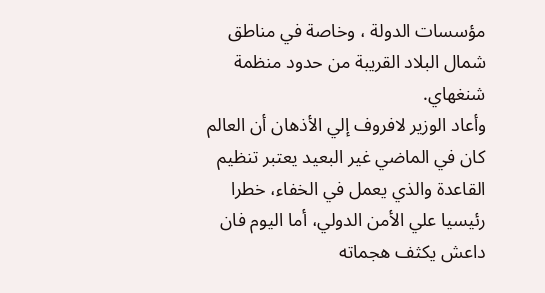مؤسسات الدولة ، وخاصة في مناطق شمال البلاد القريبة من حدود منظمة شنغهاي.
وأعاد الوزير لافروف إلي الأذهان أن العالم كان في الماضي غير البعيد يعتبر تنظيم القاعدة والذي يعمل في الخفاء، خطرا رئيسيا علي الأمن الدولي، أما اليوم فان داعش يكثف هجماته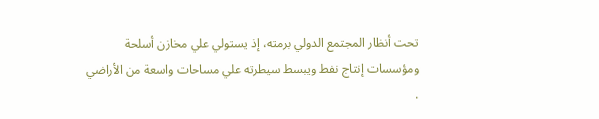تحت أنظار المجتمع الدولي برمته، إذ يستولي علي مخازن أسلحة ومؤسسات إنتاج نفط ويبسط سيطرته علي مساحات واسعة من الأراضي .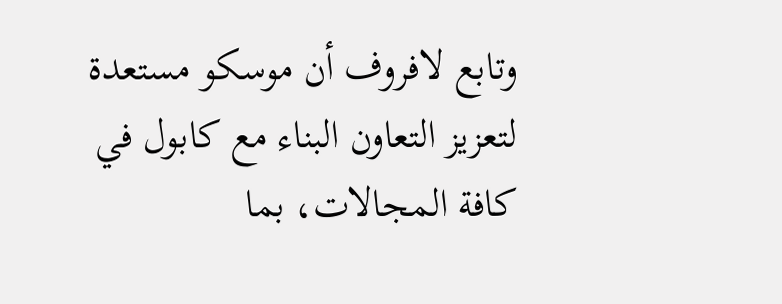وتابع لافروف أن موسكو مستعدة لتعزيز التعاون البناء مع كابول في كافة المجالات، بما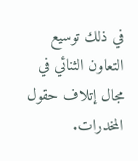في ذلك توسيع التعاون الثنائي في مجال إتلاف حقول المخدرات.